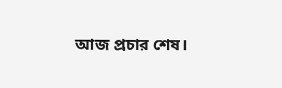আজ প্রচার শেষ।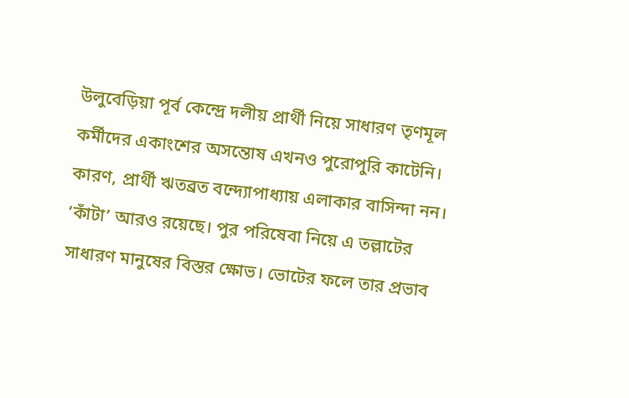উলুবেড়িয়া পূর্ব কেন্দ্রে দলীয় প্রার্থী নিয়ে সাধারণ তৃণমূল কর্মীদের একাংশের অসন্তোষ এখনও পুরোপুরি কাটেনি। কারণ, প্রার্থী ঋতব্রত বন্দ্যোপাধ্যায় এলাকার বাসিন্দা নন। ‘কাঁটা’ আরও রয়েছে। পুর পরিষেবা নিয়ে এ তল্লাটের সাধারণ মানুষের বিস্তর ক্ষোভ। ভোটের ফলে তার প্রভাব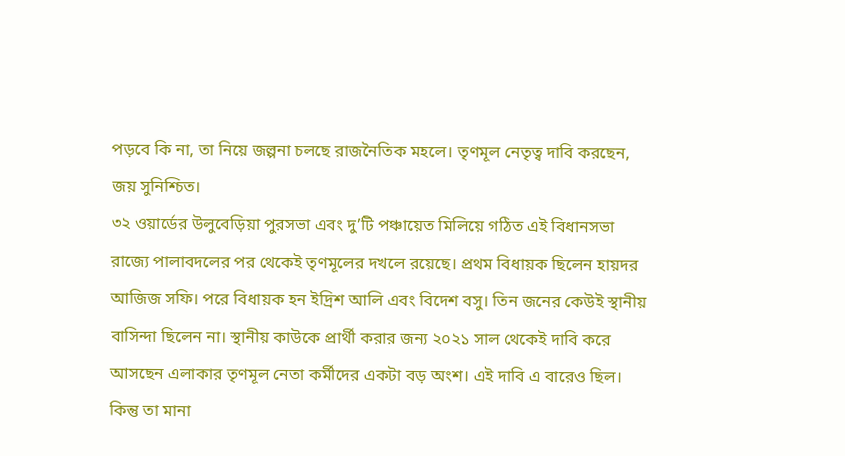পড়বে কি না, তা নিয়ে জল্পনা চলছে রাজনৈতিক মহলে। তৃণমূল নেতৃত্ব দাবি করছেন, জয় সুনিশ্চিত।
৩২ ওয়ার্ডের উলুবেড়িয়া পুরসভা এবং দু’টি পঞ্চায়েত মিলিয়ে গঠিত এই বিধানসভা রাজ্যে পালাবদলের পর থেকেই তৃণমূলের দখলে রয়েছে। প্রথম বিধায়ক ছিলেন হায়দর আজিজ সফি। পরে বিধায়ক হন ইদ্রিশ আলি এবং বিদেশ বসু। তিন জনের কেউই স্থানীয় বাসিন্দা ছিলেন না। স্থানীয় কাউকে প্রার্থী করার জন্য ২০২১ সাল থেকেই দাবি করে আসছেন এলাকার তৃণমূল নেতা কর্মীদের একটা বড় অংশ। এই দাবি এ বারেও ছিল। কিন্তু তা মানা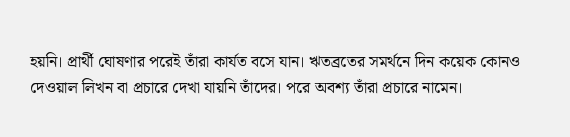হয়নি। প্রার্থী ঘোষণার পরেই তাঁরা কার্যত বসে যান। ঋতব্রতের সমর্থনে দিন কয়েক কোনও দেওয়াল লিখন বা প্রচারে দেখা যায়নি তাঁদের। পরে অবশ্য তাঁরা প্রচারে নামেন।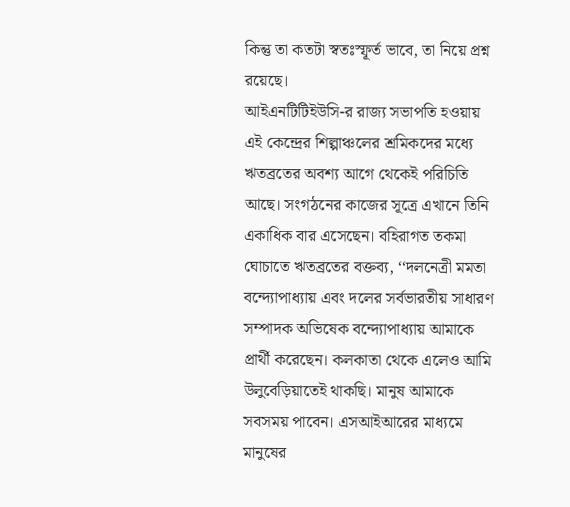কিন্তু তা কতটা স্বতঃস্ফূর্ত ভাবে, তা নিয়ে প্রশ্ন রয়েছে।
আইএনটিটিইউসি-র রাজ্য সভাপতি হওয়ায় এই কেন্দ্রের শিল্পাঞ্চলের শ্রমিকদের মধ্যে ঋতব্রতের অবশ্য আগে থেকেই পরিচিতি আছে। সংগঠনের কাজের সূত্রে এখানে তিনি একাধিক বার এসেছেন। বহিরাগত তকমা ঘোচাতে ঋতব্রতের বক্তব্য, ‘‘দলনেত্রী মমতা বন্দ্যোপাধ্যায় এবং দলের সর্বভারতীয় সাধারণ সম্পাদক অভিষেক বন্দ্যোপাধ্যায় আমাকে প্রার্থী করেছেন। কলকাতা থেকে এলেও আমি উলুবেড়িয়াতেই থাকছি। মানুষ আমাকে সবসময় পাবেন। এসআইআরের মাধ্যমে মানুষের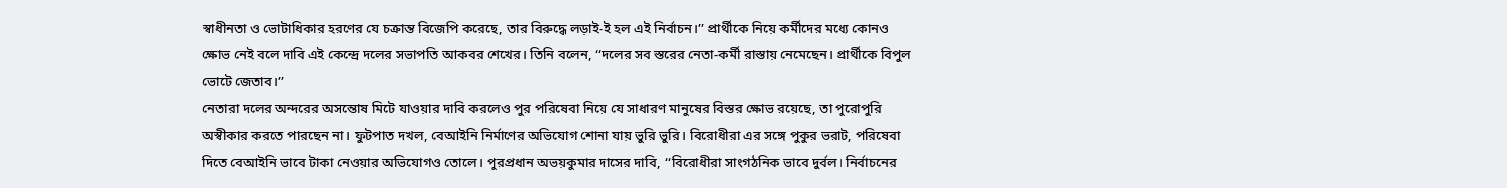স্বাধীনতা ও ভোটাধিকার হরণের যে চক্রান্ত বিজেপি করেছে, তার বিরুদ্ধে লড়াই-ই হল এই নির্বাচন।’’ প্রার্থীকে নিয়ে কর্মীদের মধ্যে কোনও ক্ষোভ নেই বলে দাবি এই কেন্দ্রে দলের সভাপতি আকবর শেখের। তিনি বলেন, ‘‘দলের সব স্তরের নেতা-কর্মী রাস্তায় নেমেছেন। প্রার্থীকে বিপুল ভোটে জেতাব।’’
নেতারা দলের অন্দরের অসন্তোষ মিটে যাওয়ার দাবি করলেও পুর পরিষেবা নিয়ে যে সাধারণ মানুষের বিস্তর ক্ষোভ রয়েছে, তা পুরোপুরি অস্বীকার করতে পারছেন না। ফুটপাত দখল, বেআইনি নির্মাণের অভিযোগ শোনা যায় ভুরি ভুরি। বিরোধীরা এর সঙ্গে পুকুর ভরাট, পরিষেবা দিতে বেআইনি ভাবে টাকা নেওয়ার অভিযোগও তোলে। পুরপ্রধান অভয়কুমার দাসের দাবি, ‘‘বিরোধীরা সাংগঠনিক ভাবে দুর্বল। নির্বাচনের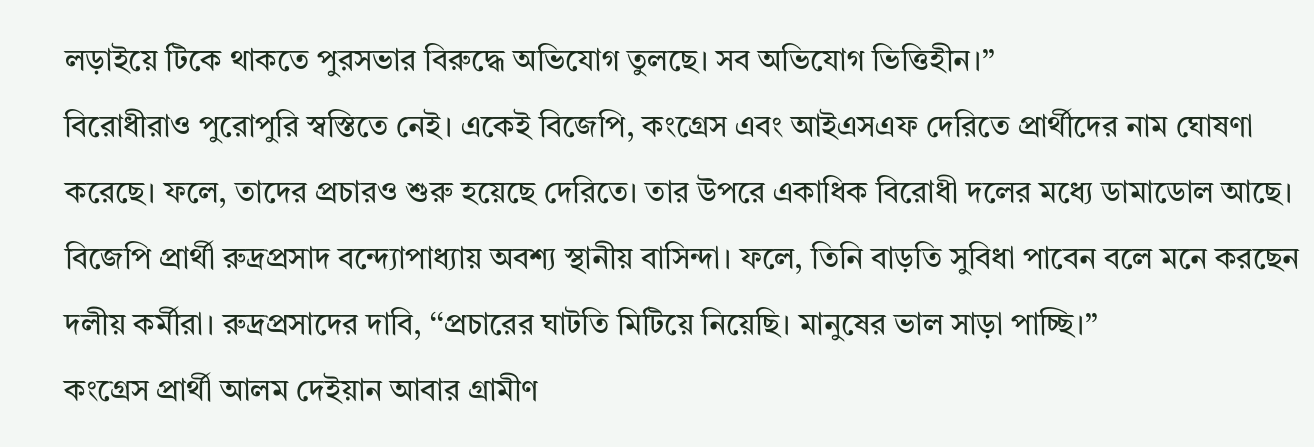লড়াইয়ে টিকে থাকতে পুরসভার বিরুদ্ধে অভিযোগ তুলছে। সব অভিযোগ ভিত্তিহীন।’’
বিরোধীরাও পুরোপুরি স্বস্তিতে নেই। একেই বিজেপি, কংগ্রেস এবং আইএসএফ দেরিতে প্রার্থীদের নাম ঘোষণা করেছে। ফলে, তাদের প্রচারও শুরু হয়েছে দেরিতে। তার উপরে একাধিক বিরোধী দলের মধ্যে ডামাডোল আছে। বিজেপি প্রার্থী রুদ্রপ্রসাদ বন্দ্যোপাধ্যায় অবশ্য স্থানীয় বাসিন্দা। ফলে, তিনি বাড়তি সুবিধা পাবেন বলে মনে করছেন দলীয় কর্মীরা। রুদ্রপ্রসাদের দাবি, ‘‘প্রচারের ঘাটতি মিটিয়ে নিয়েছি। মানুষের ভাল সাড়া পাচ্ছি।’’
কংগ্রেস প্রার্থী আলম দেইয়ান আবার গ্রামীণ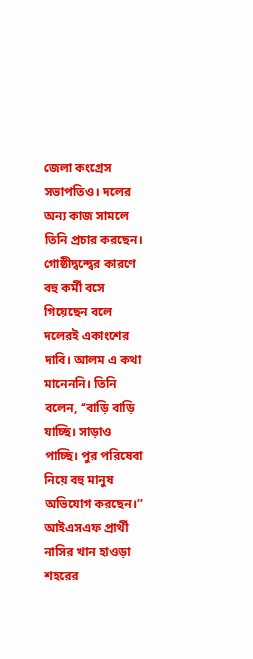জেলা কংগ্রেস সভাপতিও। দলের অন্য কাজ সামলে তিনি প্রচার করছেন। গোষ্ঠীদ্বন্দ্বের কারণে বহু কর্মী বসে গিয়েছেন বলে দলেরই একাংশের দাবি। আলম এ কথা মানেননি। তিনি বলেন, ‘‘বাড়ি বাড়ি যাচ্ছি। সাড়াও পাচ্ছি। পুর পরিষেবা নিয়ে বহু মানুষ অভিযোগ করছেন।’’
আইএসএফ প্রার্থী নাসির খান হাওড়া শহরের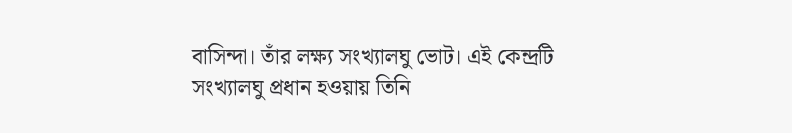বাসিন্দা। তাঁর লক্ষ্য সংখ্যালঘু ভোট। এই কেন্দ্রটি সংখ্যালঘু প্রধান হওয়ায় তিনি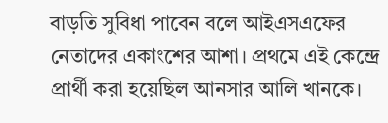বাড়তি সুবিধা পাবেন বলে আইএসএফের নেতাদের একাংশের আশা। প্রথমে এই কেন্দ্রে প্রার্থী করা হয়েছিল আনসার আলি খানকে।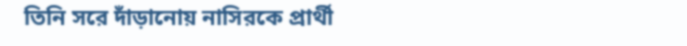তিনি সরে দাঁড়ানোয় নাসিরকে প্রার্থী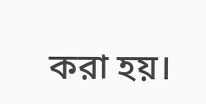করা হয়।